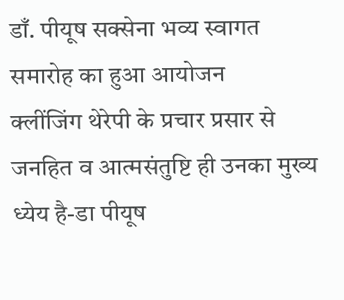डाँ. पीयूष सक्सेना भव्य स्वागत समारोह का हुआ आयोजन
क्लींजिंग थेरेपी के प्रचार प्रसार से जनहित व आत्मसंतुष्टि ही उनका मुख्य ध्येय है-डा पीयूष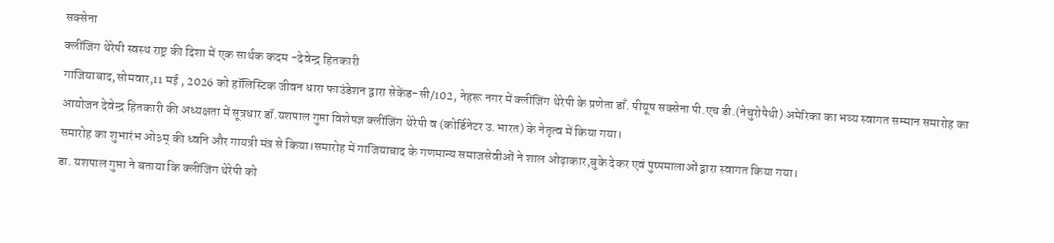सक्सेना
क्लींजिंग थेरेपी स्वस्थ राष्ट्र की दिशा में एक सार्थक कदम -देवेन्द्र हितकारी
गाजियाबाद,सोमवार,11 मई , 2026 को हॉलिस्टिक जीवन धारा फाउंडेशन द्वारा सेकेंड-सी/102, नेहरू नगर में क्लींजिंग थेरेपी के प्रणेता डाँ. पीयूष सक्सेना पी.एच डी.(नेचुरोपैथी) अमेरिका का भव्य स्वागत सम्मान समारोह का आयोजन देवेन्द्र हितकारी की अध्यक्षता में सूत्रधार डॉ.यशपाल गुप्ता विशेषज्ञ क्लींजिंग थेरेपी व (कोर्डिनेटर उ.भारत) के नेतृत्व में किया गया।
समारोह का शुभारंभ ओ३म् की ध्वनि और गायत्री मंत्र से किया।समारोह में गाजियाबाद के गणमान्य समाजसेवीओं ने शाल ओढ़ाकार,बुके देकर एवं पुष्पमालाओं द्वारा स्वागत किया गया।
डा. यशपाल गुप्ता ने बताया कि क्लींजिंग थेरेपी को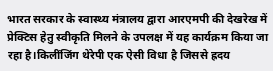भारत सरकार के स्वास्थ्य मंत्रालय द्वारा आरएमपी की देखरेख में प्रेक्टिस हेतु स्वीकृति मिलने के उपलक्ष में यह कार्यक्रम किया जा रहा है।किलींजिंग थेरेपी एक ऐसी विधा है जिससे ह्रदय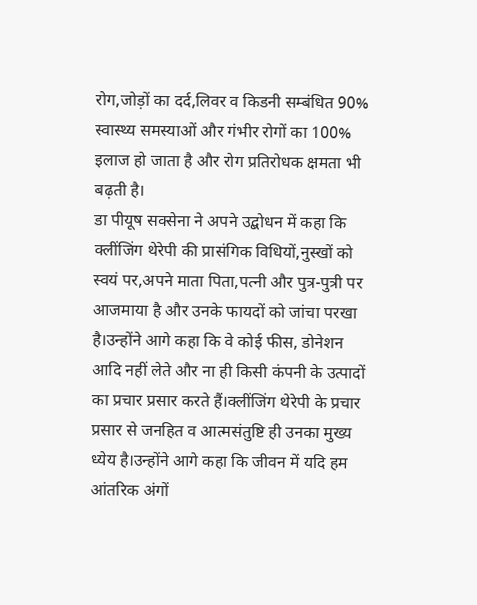रोग,जोड़ों का दर्द,लिवर व किडनी सम्बंधित 90% स्वास्थ्य समस्याओं और गंभीर रोगों का 100% इलाज हो जाता है और रोग प्रतिरोधक क्षमता भी बढ़ती है।
डा पीयूष सक्सेना ने अपने उद्बोधन में कहा कि क्लींजिंग थेरेपी की प्रासंगिक विधियों,नुस्खों को स्वयं पर,अपने माता पिता,पत्नी और पुत्र-पुत्री पर आजमाया है और उनके फायदों को जांचा परखा है।उन्होंने आगे कहा कि वे कोई फीस, डोनेशन आदि नहीं लेते और ना ही किसी कंपनी के उत्पादों का प्रचार प्रसार करते हैं।क्लींजिंग थेरेपी के प्रचार प्रसार से जनहित व आत्मसंतुष्टि ही उनका मुख्य ध्येय है।उन्होंने आगे कहा कि जीवन में यदि हम आंतरिक अंगों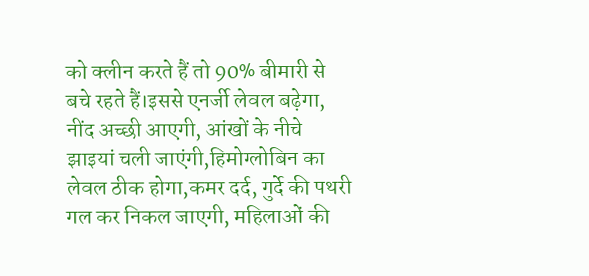को क्लीन करते हैं तो 90% बीमारी से बचे रहते हैं।इससे एनर्जी लेवल बढ़ेगा, नींद अच्छी आएगी, आंखों के नीचे झाइयां चली जाएंगी,हिमोग्लोबिन का लेवल ठीक होगा,कमर दर्द, गुर्दे की पथरी गल कर निकल जाएगी, महिलाओं की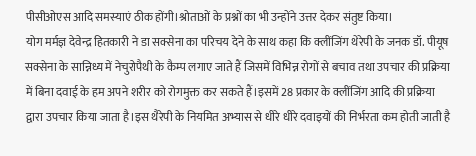पीसीओएस आदि समस्याएं ठीक होंगी।श्रोताओं के प्रश्नों का भी उन्होंने उत्तर देकर संतुष्ट किया।
योग मर्मज्ञ देवेन्द्र हितकारी ने डा सक्सेना का परिचय देने के साथ कहा कि क्लींजिंग थेरेपी के जनक डॉ. पीयूष सक्सेना के सान्निध्य में नेचुरोपैथी के कैम्प लगाए जाते हैं जिसमें विभिन्न रोगों से बचाव तथा उपचार की प्रक्रिया में बिना दवाई के हम अपने शरीर को रोगमुक्त कर सकते हैं।इसमें 28 प्रकार के क्लींजिंग आदि की प्रक्रिया द्वारा उपचार किया जाता है।इस थैरेपी के नियमित अभ्यास से धीरे धीरे दवाइयों की निर्भरता कम होती जाती है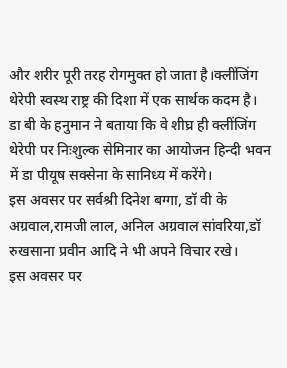और शरीर पूरी तरह रोगमुक्त हो जाता है।क्लींजिंग थेरेपी स्वस्थ राष्ट्र की दिशा में एक सार्थक कदम है।
डा बी के हनुमान ने बताया कि वे शीघ्र ही क्लींजिंग थेरेपी पर निःशुल्क सेमिनार का आयोजन हिन्दी भवन में डा पीयूष सक्सेना के सानिध्य में करेंगे।
इस अवसर पर सर्वश्री दिनेश बग्गा, डॉ वी के अग्रवाल,रामजी लाल, अनिल अग्रवाल सांवरिया,डॉ रुखसाना प्रवीन आदि ने भी अपने विचार रखे।
इस अवसर पर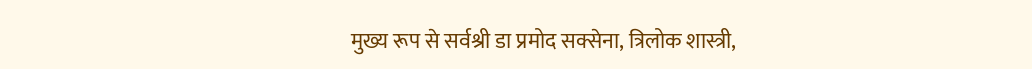मुख्य रूप से सर्वश्री डा प्रमोद सक्सेना, त्रिलोक शास्त्री,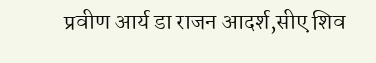प्रवीण आर्य डा राजन आदर्श,सीए शिव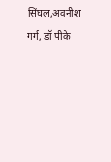सिंघल,अवनीश गर्ग, डॉ पीके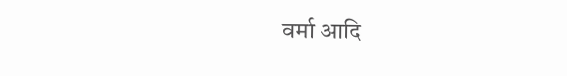वर्मा आदि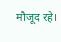मौजूद रहे।